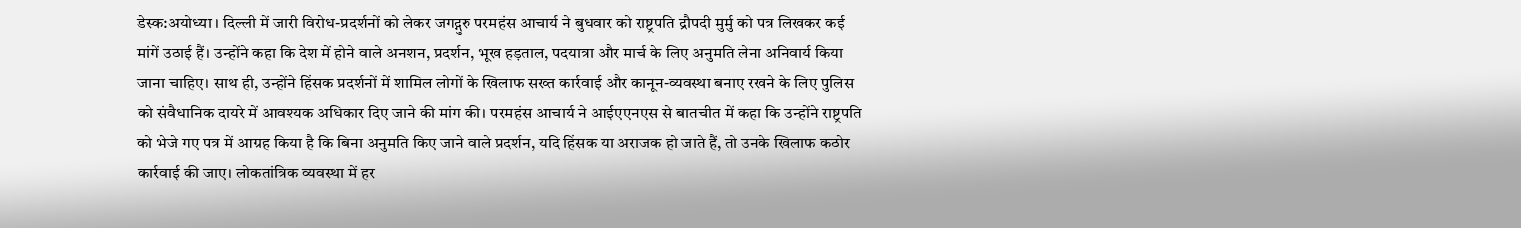डेस्क:अयोध्या । दिल्ली में जारी विरोध-प्रदर्शनों को लेकर जगद्गुरु परमहंस आचार्य ने बुधवार को राष्ट्रपति द्रौपदी मुर्मु को पत्र लिखकर कई मांगें उठाई हैं। उन्होंने कहा कि देश में होने वाले अनशन, प्रदर्शन, भूख हड़ताल, पदयात्रा और मार्च के लिए अनुमति लेना अनिवार्य किया जाना चाहिए। साथ ही, उन्होंने हिंसक प्रदर्शनों में शामिल लोगों के खिलाफ सख्त कार्रवाई और कानून-व्यवस्था बनाए रखने के लिए पुलिस को संवैधानिक दायरे में आवश्यक अधिकार दिए जाने की मांग की। परमहंस आचार्य ने आईएएनएस से बातचीत में कहा कि उन्होंने राष्ट्रपति को भेजे गए पत्र में आग्रह किया है कि बिना अनुमति किए जाने वाले प्रदर्शन, यदि हिंसक या अराजक हो जाते हैं, तो उनके खिलाफ कठोर कार्रवाई की जाए। लोकतांत्रिक व्यवस्था में हर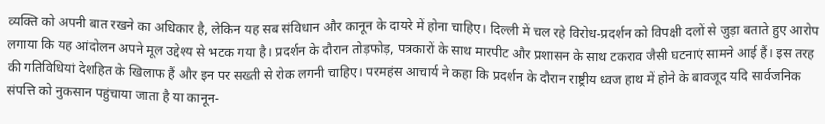व्यक्ति को अपनी बात रखने का अधिकार है, लेकिन यह सब संविधान और कानून के दायरे में होना चाहिए। दिल्ली में चल रहे विरोध-प्रदर्शन को विपक्षी दलों से जुड़ा बताते हुए आरोप लगाया कि यह आंदोलन अपने मूल उद्देश्य से भटक गया है। प्रदर्शन के दौरान तोड़फोड़, पत्रकारों के साथ मारपीट और प्रशासन के साथ टकराव जैसी घटनाएं सामने आई हैं। इस तरह की गतिविधियां देशहित के खिलाफ हैं और इन पर सख्ती से रोक लगनी चाहिए। परमहंस आचार्य ने कहा कि प्रदर्शन के दौरान राष्ट्रीय ध्वज हाथ में होने के बावजूद यदि सार्वजनिक संपत्ति को नुकसान पहुंचाया जाता है या कानून-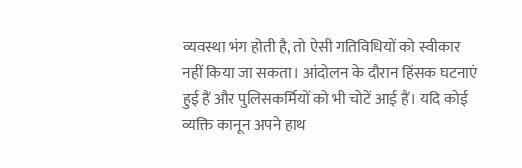व्यवस्था भंग होती है, तो ऐसी गतिविधियों को स्वीकार नहीं किया जा सकता। आंदोलन के दौरान हिंसक घटनाएं हुई हैं और पुलिसकर्मियों को भी चोटें आई हैं। यदि कोई व्यक्ति कानून अपने हाथ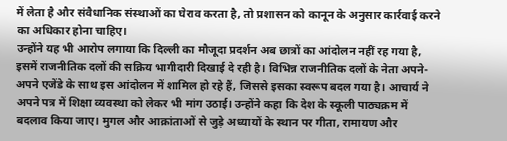में लेता है और संवैधानिक संस्थाओं का घेराव करता है, तो प्रशासन को कानून के अनुसार कार्रवाई करने का अधिकार होना चाहिए।
उन्होंने यह भी आरोप लगाया कि दिल्ली का मौजूदा प्रदर्शन अब छात्रों का आंदोलन नहीं रह गया है, इसमें राजनीतिक दलों की सक्रिय भागीदारी दिखाई दे रही है। विभिन्न राजनीतिक दलों के नेता अपने-अपने एजेंडे के साथ इस आंदोलन में शामिल हो रहे हैं, जिससे इसका स्वरूप बदल गया है। आचार्य ने अपने पत्र में शिक्षा व्यवस्था को लेकर भी मांग उठाई। उन्होंने कहा कि देश के स्कूली पाठ्यक्रम में बदलाव किया जाए। मुगल और आक्रांताओं से जुड़े अध्यायों के स्थान पर गीता, रामायण और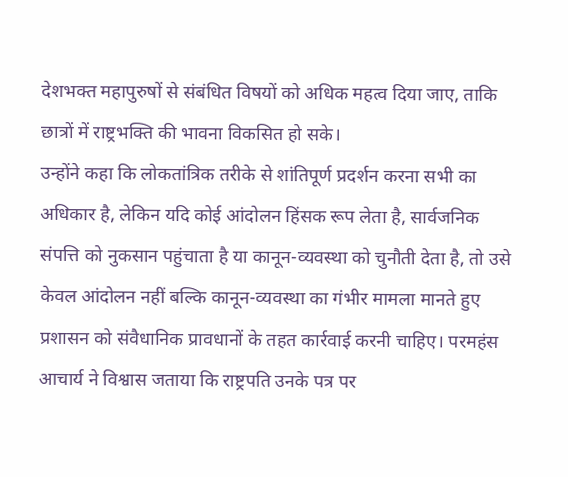देशभक्त महापुरुषों से संबंधित विषयों को अधिक महत्व दिया जाए, ताकि छात्रों में राष्ट्रभक्ति की भावना विकसित हो सके।
उन्होंने कहा कि लोकतांत्रिक तरीके से शांतिपूर्ण प्रदर्शन करना सभी का अधिकार है, लेकिन यदि कोई आंदोलन हिंसक रूप लेता है, सार्वजनिक संपत्ति को नुकसान पहुंचाता है या कानून-व्यवस्था को चुनौती देता है, तो उसे केवल आंदोलन नहीं बल्कि कानून-व्यवस्था का गंभीर मामला मानते हुए प्रशासन को संवैधानिक प्रावधानों के तहत कार्रवाई करनी चाहिए। परमहंस आचार्य ने विश्वास जताया कि राष्ट्रपति उनके पत्र पर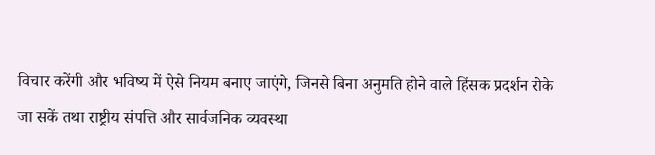विचार करेंगी और भविष्य में ऐसे नियम बनाए जाएंगे, जिनसे बिना अनुमति होने वाले हिंसक प्रदर्शन रोके जा सकें तथा राष्ट्रीय संपत्ति और सार्वजनिक व्यवस्था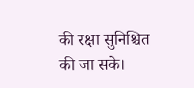की रक्षा सुनिश्चित की जा सके।